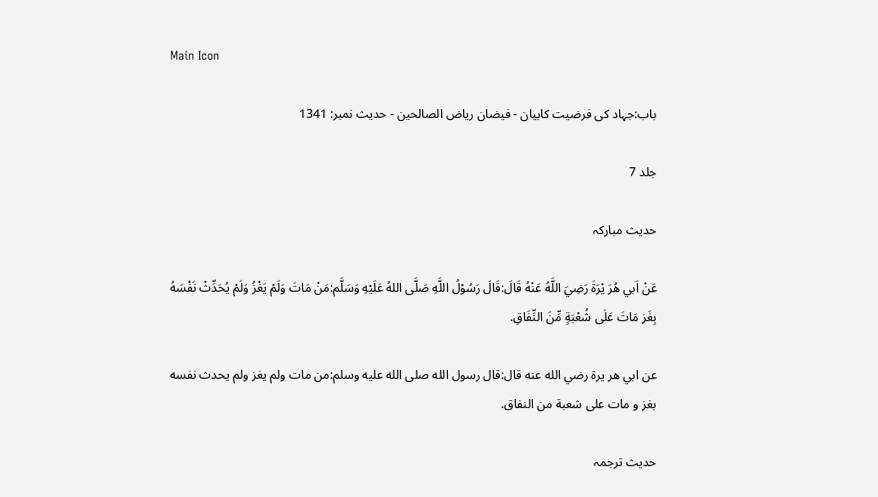Main Icon

باب:جہاد کی فرضیت کابیان - فیضان ریاض الصالحین - حدیث نمبر: 1341

جلد 7

حدیث مبارکہ

عَنْ اَبي هُرَ يْرَةَ رَضِيَ اللَّهُ عَنْهُ قَالَ:قَالَ رَسُوْلُ اللَّهِ صَلَّى اللهُ عَلَيْهِ وَسَلَّم:مَنْ مَاتَ وَلَمْ يَغْزُ وَلَمْ يُحَدِّثْ نَفْسَهُ بِغَز مَاتَ عَلٰى شُعْبَةٍ مِّنَ النِّفَاقِ.

عن ابي هر يرة رضي الله عنه قال:قال رسول الله صلى الله عليه وسلم:من مات ولم يغز ولم يحدث نفسه بغز و مات على شعبة من النفاق.

حدیث ترجمہ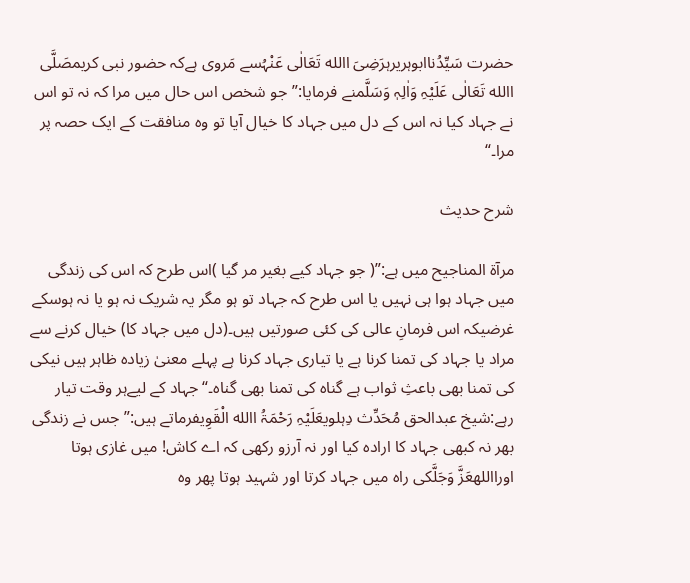حضرت سَیِّدُناابوہریرہرَضِیَ االله تَعَالٰی عَنْہُسے مَروی ہےکہ حضور نبی کریمصَلَّی االله تَعَالٰی عَلَیْہِ وَاٰلِہٖ وَسَلَّمنے فرمایا:”جو شخص اس حال میں مرا کہ نہ تو اس نے جہاد کیا نہ اس کے دل میں جہاد کا خیال آیا تو وہ منافقت کے ایک حصہ پر مرا۔“

شرح حدیث

مرآۃ المناجیح میں ہے:”( جو جہاد کیے بغیر مر گیا )اس طرح کہ اس کی زندگی میں جہاد ہوا ہی نہیں یا اس طرح کہ جہاد تو ہو مگر یہ شریک نہ ہو یا نہ ہوسکے غرضیکہ اس فرمانِ عالی کی کئی صورتیں ہیں۔(دل میں جہاد کا) خیال کرنے سے مراد یا جہاد کی تمنا کرنا ہے یا تیاری جہاد کرنا ہے پہلے معنیٰ زیادہ ظاہر ہیں نیکی کی تمنا بھی باعثِ ثواب ہے گناہ کی تمنا بھی گناہ۔“جہاد کے لیےہر وقت تیار رہے:شیخ عبدالحق مُحَدِّث دِہلویعَلَیْہِ رَحْمَۃُ االله الْقَوِیفرماتے ہیں:”جس نے زندگی بھر نہ کبھی جہاد کا ارادہ کیا اور نہ آرزو رکھی کہ اے کاش! میں غازی ہوتا اورااللهعَزَّ وَجَلَّکی راہ میں جہاد کرتا اور شہید ہوتا پھر وہ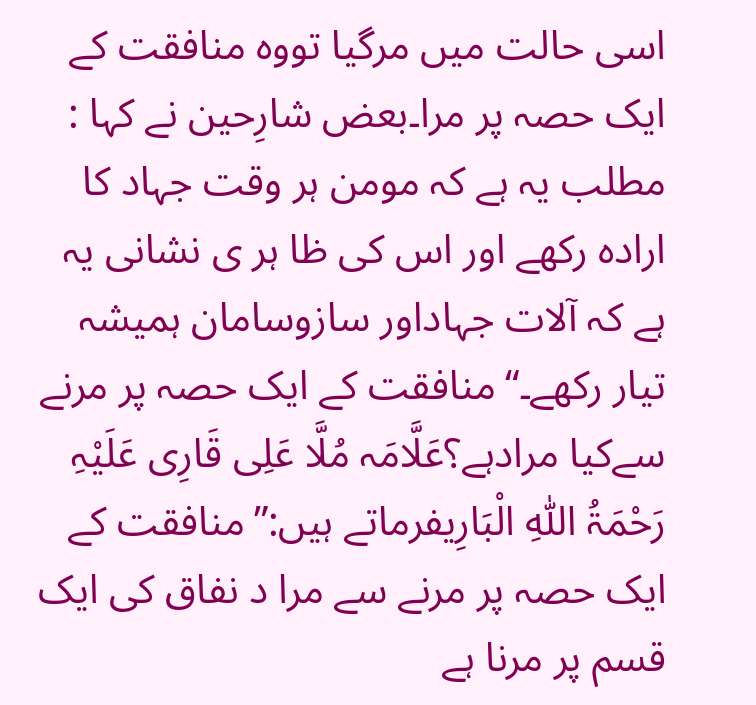اسی حالت میں مرگیا تووہ منافقت کے ایک حصہ پر مرا۔بعض شارِحین نے کہا : مطلب یہ ہے کہ مومن ہر وقت جہاد کا ارادہ رکھے اور اس کی ظا ہر ی نشانی یہ ہے کہ آلات جہاداور سازوسامان ہمیشہ تیار رکھے۔“منافقت کے ایک حصہ پر مرنے سےکیا مرادہے؟عَلَّامَہ مُلَّا عَلِی قَارِی عَلَیْہِ رَحْمَۃُ اللّٰہِ الْبَارِیفرماتے ہیں:”منافقت کے ایک حصہ پر مرنے سے مرا د نفاق کی ایک قسم پر مرنا ہے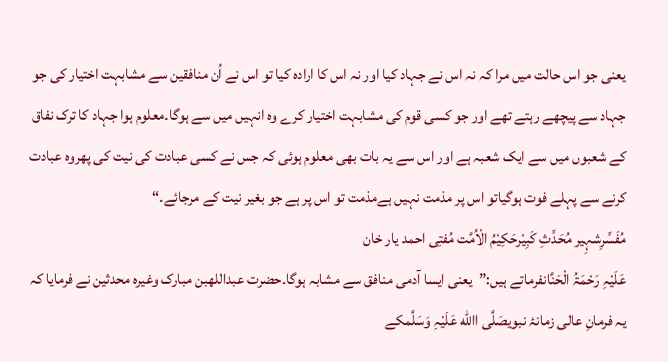یعنی جو اس حالت میں مرا کہ نہ اس نے جہاد کیا اور نہ اس کا ارادہ کیا تو اس نے اُن منافقین سے مشابہت اختیار کی جو جہاد سے پیچھے رہتے تھے اور جو کسی قوم کی مشابہت اختیار کرے وہ انہیں میں سے ہوگا۔معلوم ہوا جہاد کا ترک نفاق کے شعبوں میں سے ایک شعبہ ہے اور اس سے یہ بات بھی معلوم ہوئی کہ جس نے کسی عبادت کی نیت کی پھروہ عبادت کرنے سے پہلے فوت ہوگیاتو اس پر مذمت نہیں ہےمذمت تو اس پر ہے جو بغیر نیت کے مرجائے۔“
مُفَسِّرِشہِیر مُحَدِّثِ کَبِیْرحَکِیْمُ الْاُمَّت مُفتِی احمد یار خان
عَلَیْہِ رَحْمَۃُ الْحَنَّانفرماتے ہیں:”یعنی ایسا آدمی منافق سے مشابہ ہوگا۔حضرت عبداللهبن مبارک وغیرہ محدثین نے فرمایا کہ یہ فرمانِ عالی زمانۂ نبویصَلَّی االله عَلَیْہِ وَسَلَّمکے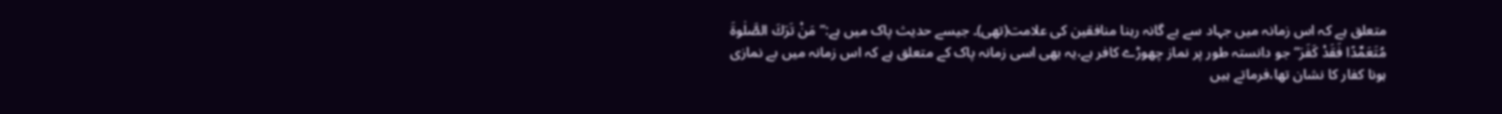متعلق ہے کہ اس زمانہ میں جہاد سے بے گانہ رہنا منافقین کی علامت(تھی)۔ جیسے حدیث پاک میں ہے:”مَنْ تَرَكَ الصَّلٰوۃَ مُتَعَمِّدًا فَقَدْ کَفَرَ“جو دانستہ طور پر نماز چھوڑے کافر ہے،یہ بھی اسی زمانہ پاک کے متعلق ہے کہ اس زمانہ میں بے نمازی ہونا کفار کا نشان تھا،فرماتے ہیں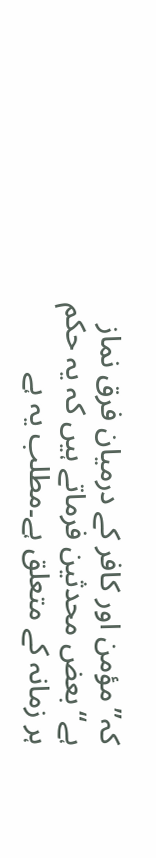کہ”مؤمن اور کافر کے درمیان فرق نماز ہے“بعض محدثین فرماتے ہیں کہ یہ حکم ہر زمانہ کے متعلق ہے۔مطلب یہ ہے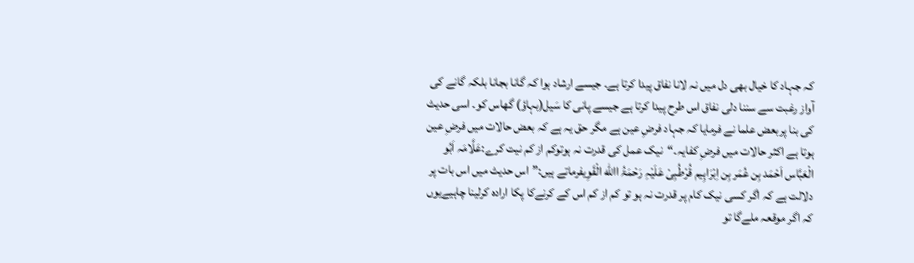کہ جہاد کا خیال بھی دل میں نہ لانا نفاق پیدا کرتا ہے۔ جیسے ارشاد ہوا کہ گانا بجانا بلکہ گانے کی آواز رغبت سے سننا دلی نفاق اس طرح پیدا کرتا ہے جیسے پانی کا سَیل(بہاؤ) گھاس کو۔ اسی حدیث کی بنا پربعض علما نے فرمایا کہ جہاد فرضِ عین ہے مگر حق یہ ہے کہ بعض حالات میں فرضِ عین ہوتا ہے اکثر حالات میں فرضِ کفایہ۔“نیک عمل کی قدرت نہ ہوتوکم از کم نیت کرے:عَلَّامَہ اَبُو الْعَبَّاس اَحْمَد بِن عُمَر بِن اِبْرَاہِیم قُرْطُبِیْ عَلَیْہِ رَحْمَۃُ االله الْقَوِیفرماتے ہیں:”اس حدیث میں اس بات پر دلالت ہے کہ اگر کسی نیک کام پر قدرت نہ ہو تو کم از کم اس کے کرنےکا پکا ارادہ کرلینا چاہیےیوں کہ اگر موقعہ ملےگا تو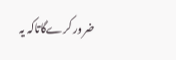ضرور کرےگاتاکہ یہ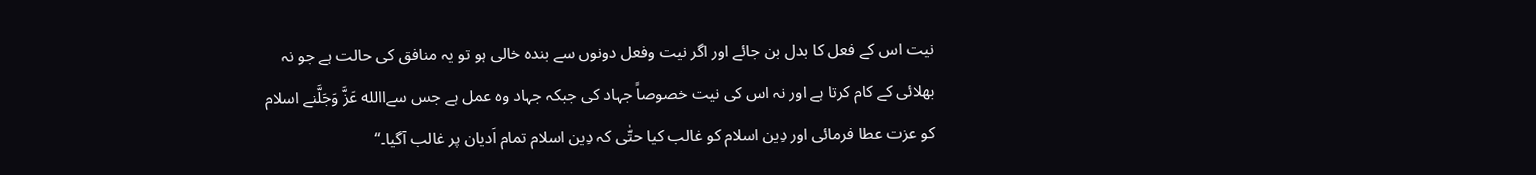نیت اس کے فعل کا بدل بن جائے اور اگر نیت وفعل دونوں سے بندہ خالی ہو تو یہ منافق کی حالت ہے جو نہ بھلائی کے کام کرتا ہے اور نہ اس کی نیت خصوصاً جہاد کی جبکہ جہاد وہ عمل ہے جس سےاالله عَزَّ وَجَلَّنے اسلام کو عزت عطا فرمائی اور دِین اسلام کو غالب کیا حتّٰی کہ دِین اسلام تمام اَدیان پر غالب آگیا۔“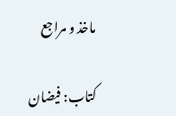ماخذ و مراجع

کتاب: فیضان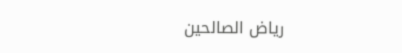ریاض الصالحین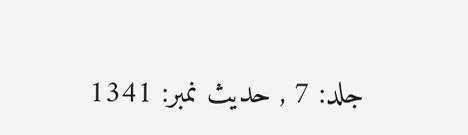جلد: 7 , حدیث نمبر: 1341